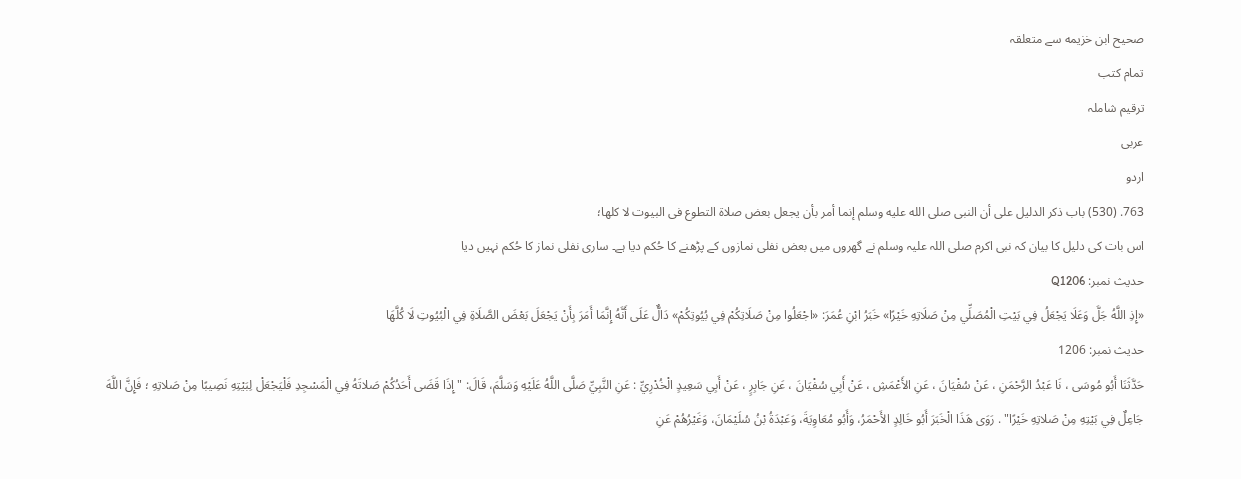صحيح ابن خزيمه سے متعلقہ
تمام کتب
ترقیم شاملہ
عربی
اردو
763. (530) باب ذكر الدليل على أن النبى صلى الله عليه وسلم إنما أمر بأن يجعل بعض صلاة التطوع فى البيوت لا كلها؛
اس بات کی دلیل کا بیان کہ نبی اکرم صلی اللہ علیہ وسلم نے گھروں میں بعض نفلی نمازوں کے پڑھنے کا حُکم دیا ہے۔ ساری نفلی نماز کا حُکم نہیں دیا
حدیث نمبر: Q1206
«إِذِ اللَّهُ جَلَّ وَعَلَا يَجْعَلُ فِي بَيْتِ الْمُصَلِّي مِنْ صَلَاتِهِ خَيْرًا» خَبَرُ ابْنِ عُمَرَ: «اجْعَلُوا مِنْ صَلَاتِكُمْ فِي بُيُوتِكُمْ» دَالٌّ عَلَى أَنَّهُ إِنَّمَا أَمَرَ بِأَنْ يَجْعَلَ بَعْضَ الصَّلَاةِ فِي الْبُيُوتِ لَا كُلَّهَا
حدیث نمبر: 1206
حَدَّثَنَا أَبُو مُوسَى ، نَا عَبْدُ الرَّحْمَنِ ، عَنْ سُفْيَانَ ، عَنِ الأَعْمَشِ ، عَنْ أَبِي سُفْيَانَ ، عَنِ جَابِرٍ ، عَنْ أَبِي سَعِيدٍ الْخُدْرِيِّ : عَنِ النَّبِيِّ صَلَّى اللَّهُ عَلَيْهِ وَسَلَّمَ، قَالَ: " إِذَا قَضَى أَحَدُكُمْ صَلاتَهُ فِي الْمَسْجِدِ فَلْيَجْعَلْ لِبَيْتِهِ نَصِيبًا مِنْ صَلاتِهِ ؛ فَإِنَّ اللَّهَ جَاعِلٌ فِي بَيْتِهِ مِنْ صَلاتِهِ خَيْرًا" . رَوَى هَذَا الْخَبَرَ أَبُو خَالِدٍ الأَحْمَرُ، وَأَبُو مُعَاوِيَةَ، وَعَبْدَةُ بْنُ سُلَيْمَانَ، وَغَيْرُهُمْ عَنِ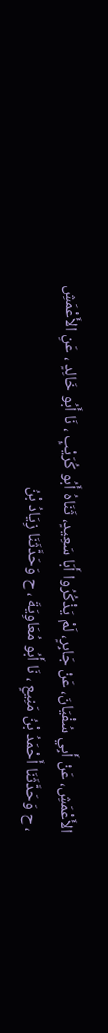الأَعْمَشِ، عَنْ أَبِي سُفْيَانَ، عَنْ جَابِرٍ، لَمْ يَذْكُرُوا أَبَا سَعِيدٍ، ثَنَاهُ أَبُو كُرَيْبٍ ، نَا أَبُو خَالِدٍ ، عَنِ الأَعْمَشِ ، ح وَحَدَّثَنَا أَحْمَدُ بْنُ مَنِيعٍ ، نَا أَبُو مُعَاوِيَةَ ، ح وَحَدَّثَنَا زِيَادُ بْنُ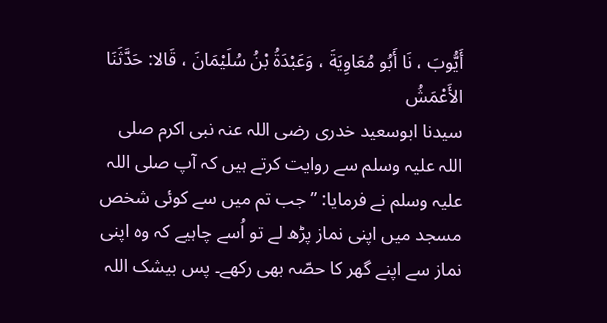أَيُّوبَ ، نَا أَبُو مُعَاوِيَةَ ، وَعَبْدَةُ بْنُ سُلَيْمَانَ ، قَالا: حَدَّثَنَا الأَعْمَشُ
سیدنا ابوسعید خدری رضی اللہ عنہ نبی اکرم صلی اللہ علیہ وسلم سے روایت کرتے ہیں کہ آپ صلی اللہ علیہ وسلم نے فرمایا: ”جب تم میں سے کوئی شخص مسجد میں اپنی نماز پڑھ لے تو اُسے چاہیے کہ وہ اپنی نماز سے اپنے گھر کا حصّہ بھی رکھے۔ پس بیشک اللہ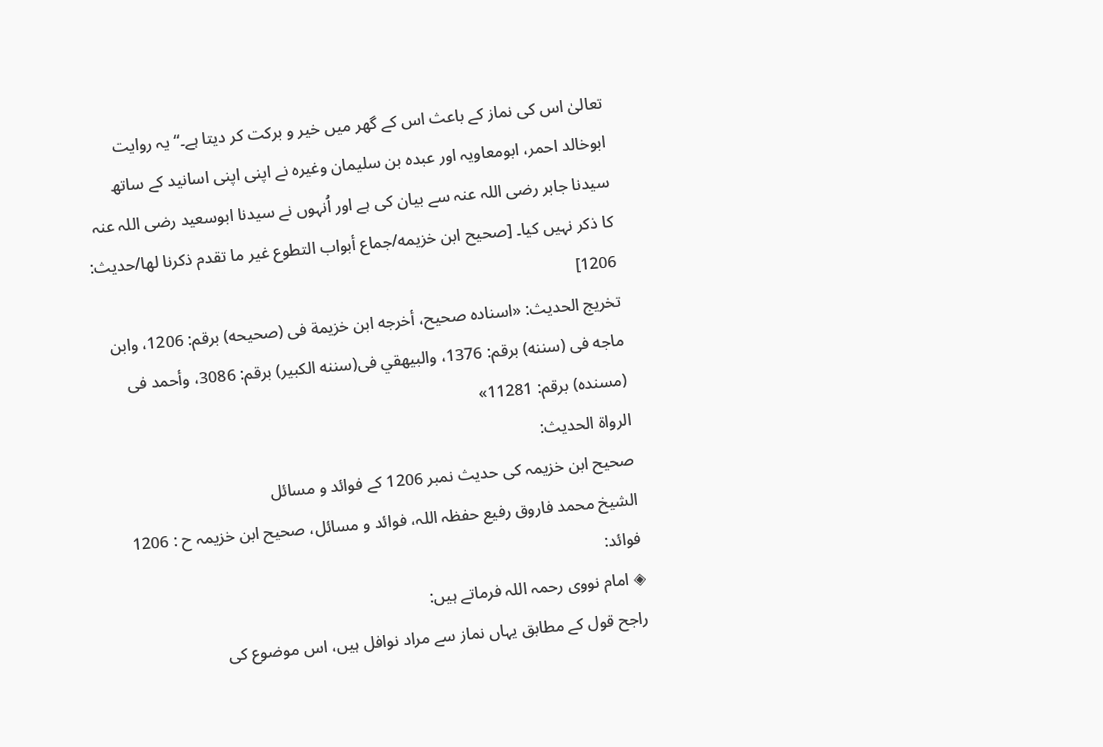تعالیٰ اس کی نماز کے باعث اس کے گھر میں خیر و برکت کر دیتا ہے۔“ یہ روایت ابوخالد احمر، ابومعاویہ اور عبدہ بن سلیمان وغیرہ نے اپنی اپنی اسانید کے ساتھ سیدنا جابر رضی اللہ عنہ سے بیان کی ہے اور اُنہوں نے سیدنا ابوسعید رضی اللہ عنہ کا ذکر نہیں کیا۔ [صحيح ابن خزيمه/جماع أبواب التطوع غير ما تقدم ذكرنا لها/حدیث: 1206]
تخریج الحدیث: «اسناده صحيح، أخرجه ابن خزيمة فى (صحيحه) برقم: 1206، وابن ماجه فى (سننه) برقم: 1376، والبيهقي فى(سننه الكبير) برقم: 3086، وأحمد فى (مسنده) برقم: 11281»
الرواة الحديث:
صحیح ابن خزیمہ کی حدیث نمبر 1206 کے فوائد و مسائل
الشيخ محمد فاروق رفیع حفظہ اللہ، فوائد و مسائل، صحیح ابن خزیمہ ح : 1206
فوائد:
◈ امام نووی رحمہ اللہ فرماتے ہیں:
راجح قول کے مطابق یہاں نماز سے مراد نوافل ہیں، اس موضوع کی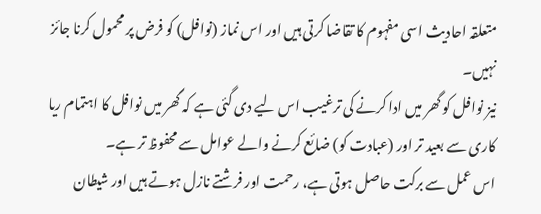متعلقہ احادیث اسی مفہوم کا تقاضا کرتی ہیں اور اس نماز (نوافل) کو فرض پر محمول کرنا جائز نہیں۔
نیز نوافل کو گھر میں ادا کرنے کی ترغیب اس لیے دی گئی ہے کہ گھر میں نوافل کا اہتمام ریا کاری سے بعید تر اور (عبادت کو) ضائع کرنے والے عوامل سے محفوظ تر ہے۔
اس عمل سے برکت حاصل ہوتی ہے، رحمت اور فرشتے نازل ہوتے ہیں اور شیطان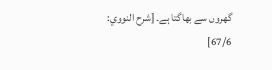گھروں سے بھاگتا ہے۔ [شرح النووي: 67/6]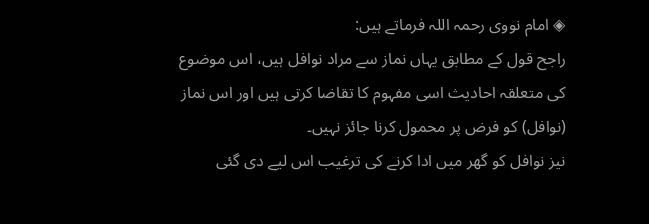◈ امام نووی رحمہ اللہ فرماتے ہیں:
راجح قول کے مطابق یہاں نماز سے مراد نوافل ہیں، اس موضوع کی متعلقہ احادیث اسی مفہوم کا تقاضا کرتی ہیں اور اس نماز (نوافل) کو فرض پر محمول کرنا جائز نہیں۔
نیز نوافل کو گھر میں ادا کرنے کی ترغیب اس لیے دی گئی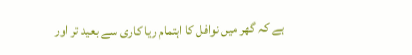ہے کہ گھر میں نوافل کا اہتمام ریا کاری سے بعید تر اور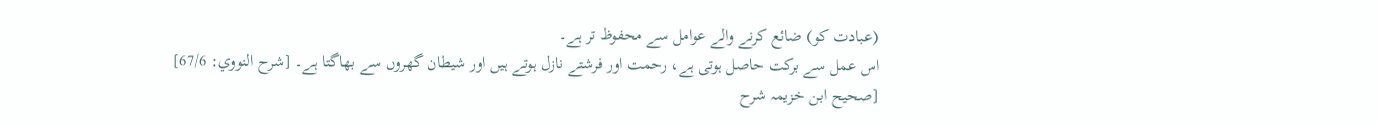(عبادت کو) ضائع کرنے والے عوامل سے محفوظ تر ہے۔
اس عمل سے برکت حاصل ہوتی ہے، رحمت اور فرشتے نازل ہوتے ہیں اور شیطان گھروں سے بھاگتا ہے۔ [شرح النووي: 67/6]
[صحیح ابن خزیمہ شرح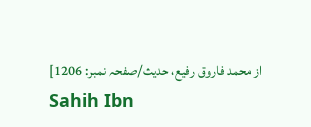از محمد فاروق رفیع، حدیث/صفحہ نمبر: 1206]
Sahih Ibn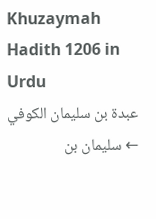Khuzaymah Hadith 1206 in Urdu
عبدة بن سليمان الكوفي ← سليمان بن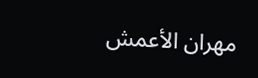مهران الأعمش